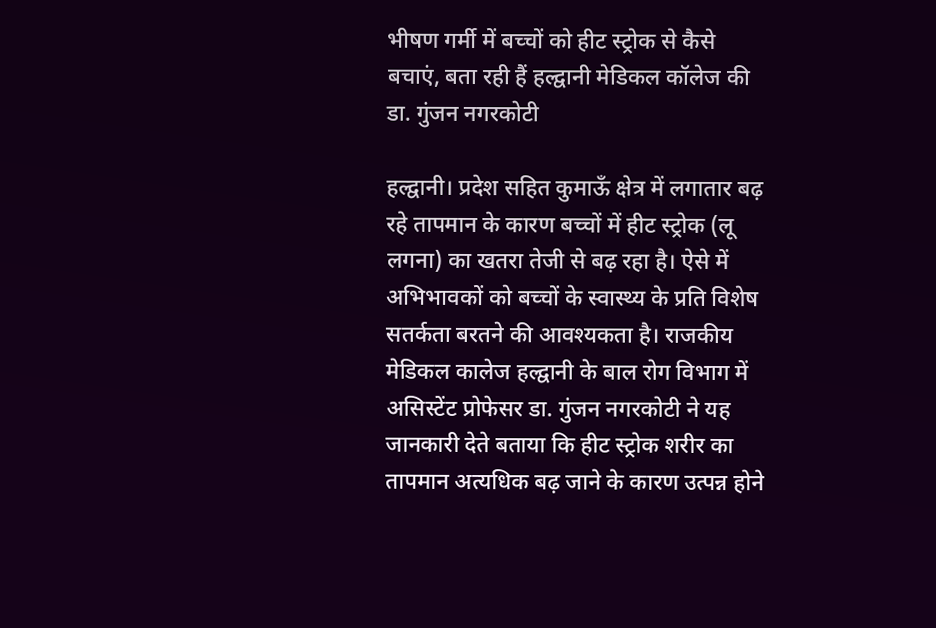भीषण गर्मी में बच्चों को हीट स्ट्रोक से कैसे बचाएं, बता रही हैं हल्द्वानी मेडिकल कॉलेज की डा. गुंजन नगरकोटी

हल्द्वानी। प्रदेश सहित कुमाऊँ क्षेत्र में लगातार बढ़ रहे तापमान के कारण बच्चों में हीट स्ट्रोक (लू लगना) का खतरा तेजी से बढ़ रहा है। ऐसे में अभिभावकों को बच्चों के स्वास्थ्य के प्रति विशेष सतर्कता बरतने की आवश्यकता है। राजकीय मेडिकल कालेज हल्द्वानी के बाल रोग विभाग में असिस्टेंट प्रोफेसर डा. गुंजन नगरकोटी ने यह जानकारी देते बताया कि हीट स्ट्रोक शरीर का तापमान अत्यधिक बढ़ जाने के कारण उत्पन्न होने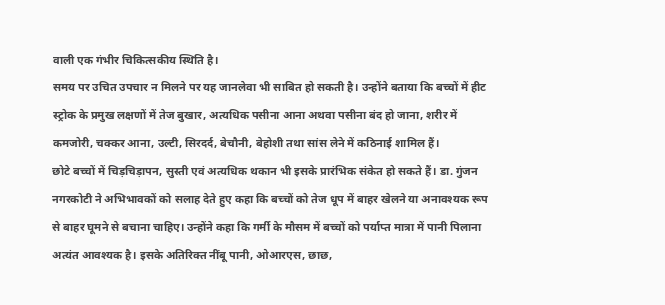वाली एक गंभीर चिकित्सकीय स्थिति है।
समय पर उचित उपचार न मिलने पर यह जानलेवा भी साबित हो सकती है। उन्होंने बताया कि बच्चों में हीट स्ट्रोक के प्रमुख लक्षणों में तेज बुखार, अत्यधिक पसीना आना अथवा पसीना बंद हो जाना, शरीर में कमजोरी, चक्कर आना, उल्टी, सिरदर्द, बेचौनी, बेहोशी तथा सांस लेने में कठिनाई शामिल हैं।
छोटे बच्चों में चिड़चिड़ापन, सुस्ती एवं अत्यधिक थकान भी इसके प्रारंभिक संकेत हो सकते हैं। डा. गुंजन नगरकोटी ने अभिभावकों को सलाह देते हुए कहा कि बच्चों को तेज धूप में बाहर खेलने या अनावश्यक रूप से बाहर घूमने से बचाना चाहिए। उन्होंने कहा कि गर्मी के मौसम में बच्चों को पर्याप्त मात्रा में पानी पिलाना अत्यंत आवश्यक है। इसके अतिरिक्त नींबू पानी, ओआरएस, छाछ,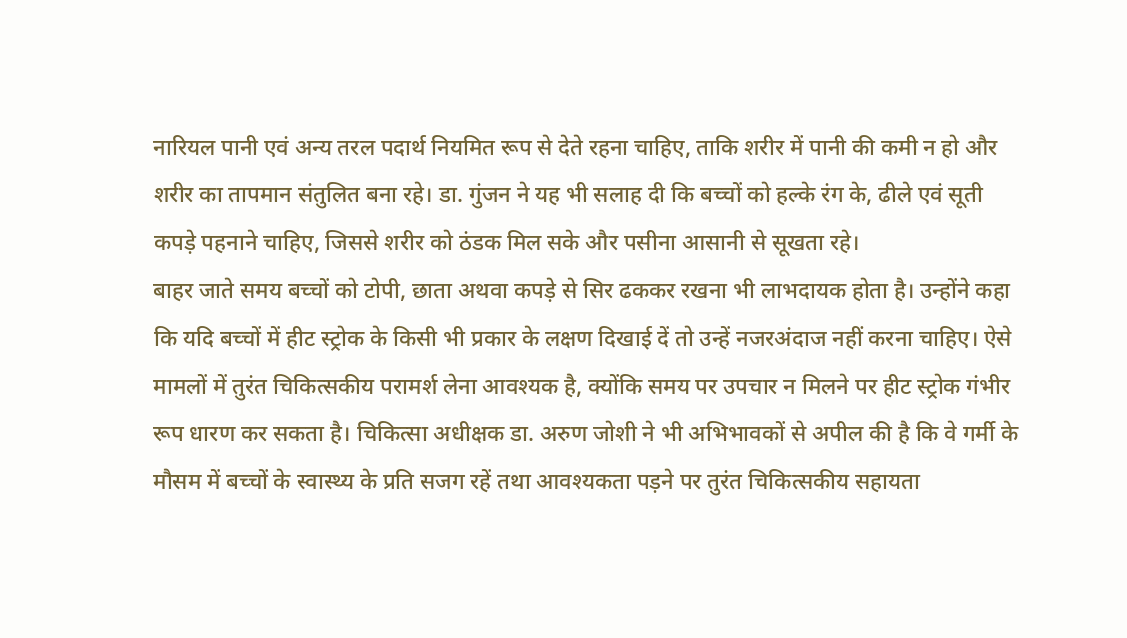नारियल पानी एवं अन्य तरल पदार्थ नियमित रूप से देते रहना चाहिए, ताकि शरीर में पानी की कमी न हो और शरीर का तापमान संतुलित बना रहे। डा. गुंजन ने यह भी सलाह दी कि बच्चों को हल्के रंग के, ढीले एवं सूती कपड़े पहनाने चाहिए, जिससे शरीर को ठंडक मिल सके और पसीना आसानी से सूखता रहे।
बाहर जाते समय बच्चों को टोपी, छाता अथवा कपड़े से सिर ढककर रखना भी लाभदायक होता है। उन्होंने कहा कि यदि बच्चों में हीट स्ट्रोक के किसी भी प्रकार के लक्षण दिखाई दें तो उन्हें नजरअंदाज नहीं करना चाहिए। ऐसे मामलों में तुरंत चिकित्सकीय परामर्श लेना आवश्यक है, क्योंकि समय पर उपचार न मिलने पर हीट स्ट्रोक गंभीर रूप धारण कर सकता है। चिकित्सा अधीक्षक डा. अरुण जोशी ने भी अभिभावकों से अपील की है कि वे गर्मी के मौसम में बच्चों के स्वास्थ्य के प्रति सजग रहें तथा आवश्यकता पड़ने पर तुरंत चिकित्सकीय सहायता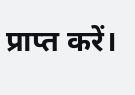प्राप्त करें।